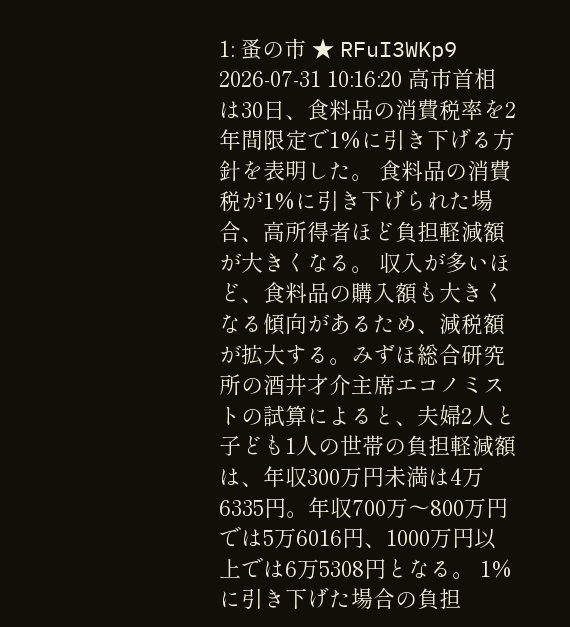1: 蚤の市 ★ RFuI3WKp9 2026-07-31 10:16:20 高市首相は30日、食料品の消費税率を2年間限定で1%に引き下げる方針を表明した。 食料品の消費税が1%に引き下げられた場合、高所得者ほど負担軽減額が大きくなる。 収入が多いほど、食料品の購入額も大きくなる傾向があるため、減税額が拡大する。みずほ総合研究所の酒井才介主席エコノミストの試算によると、夫婦2人と子ども1人の世帯の負担軽減額は、年収300万円未満は4万6335円。年収700万〜800万円では5万6016円、1000万円以上では6万5308円となる。 1%に引き下げた場合の負担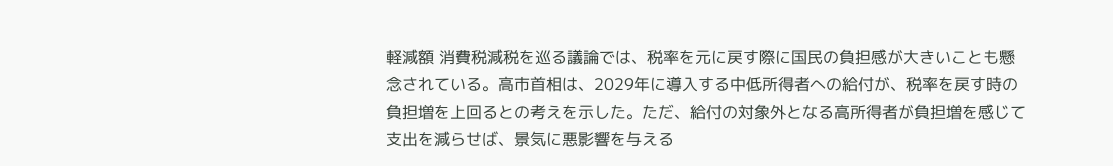軽減額 消費税減税を巡る議論では、税率を元に戻す際に国民の負担感が大きいことも懸念されている。高市首相は、2029年に導入する中低所得者への給付が、税率を戻す時の負担増を上回るとの考えを示した。ただ、給付の対象外となる高所得者が負担増を感じて支出を減らせば、景気に悪影響を与える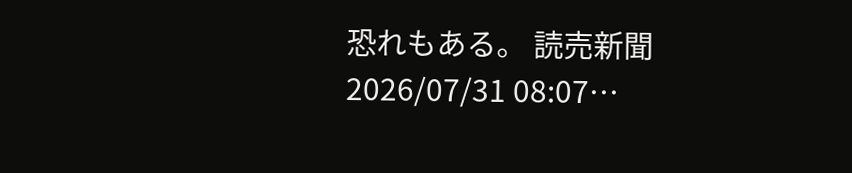恐れもある。 読売新聞 2026/07/31 08:07…